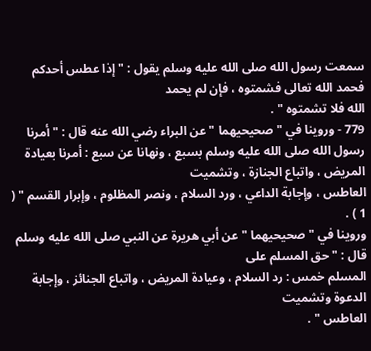سمعت رسول الله صلى الله عليه وسلم يقول : " إذا عطس أحدكم فحمد الله تعالى فشمتوه ، فإن لم يحمد
الله فلا تشمتوه " .
779 - وروينا في " صحيحيهما " عن البراء رضي الله عنه قال : " أمرنا
رسول الله صلى الله عليه وسلم بسبع ، ونهانا عن سبع : أمرنا بعيادة المريض ، واتباع الجنازة ، وتشميت
العاطس ، وإجابة الداعي ، ورد السلام ، ونصر المظلوم ، وإبرار القسم " ( 1 ) .
وروينا في " صحيحيهما " عن أبي هريرة عن النبي صلى الله عليه وسلم قال : " حق المسلم على
المسلم خمس : رد السلام ، وعيادة المريض ، واتباع الجنائز ، وإجابة الدعوة وتشميت
العاطس " .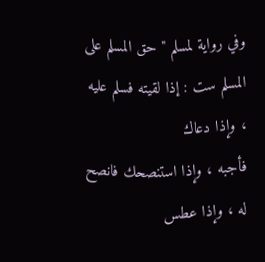وفي رواية لمسلم " حق المسلم على المسلم ست : إذا لقيته فسلم عليه ، وإذا دعاك
فأجبه ، وإذا استنصحك فانصح له ، وإذا عطس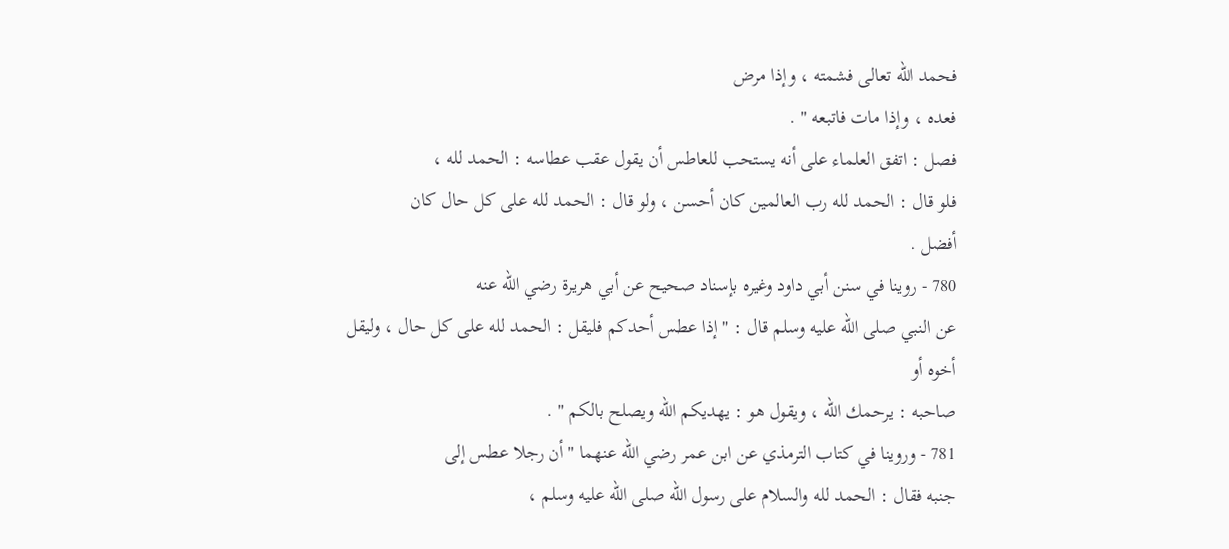فحمد الله تعالى فشمته ، وإذا مرض
فعده ، وإذا مات فاتبعه " .
فصل : اتفق العلماء على أنه يستحب للعاطس أن يقول عقب عطاسه : الحمد لله ،
فلو قال : الحمد لله رب العالمين كان أحسن ، ولو قال : الحمد لله على كل حال كان
أفضل .
780 - روينا في سنن أبي داود وغيره بإسناد صحيح عن أبي هريرة رضي الله عنه
عن النبي صلى الله عليه وسلم قال : " إذا عطس أحدكم فليقل : الحمد لله على كل حال ، وليقل أخوه أو
صاحبه : يرحمك الله ، ويقول هو : يهديكم الله ويصلح بالكم " .
781 - وروينا في كتاب الترمذي عن ابن عمر رضي الله عنهما " أن رجلا عطس إلى
جنبه فقال : الحمد لله والسلام على رسول الله صلى الله عليه وسلم ،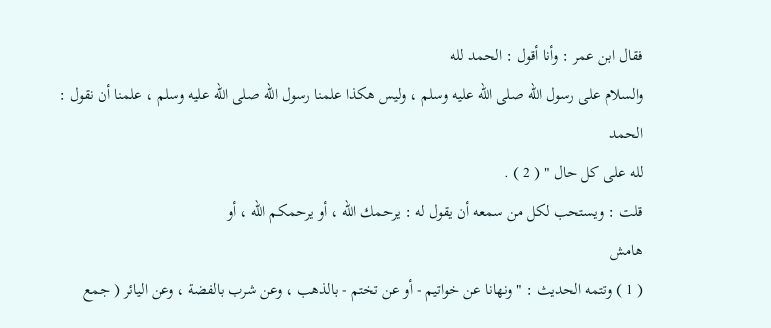فقال ابن عمر : وأنا أقول : الحمد لله
والسلام على رسول الله صلى الله عليه وسلم ، وليس هكذا علمنا رسول الله صلى الله عليه وسلم ، علمنا أن نقول : الحمد
لله على كل حال " ( 2 ) .
قلت : ويستحب لكل من سمعه أن يقول له : يرحمك الله ، أو يرحمكم الله ، أو
هامش
( 1 ) وتتمه الحديث : " ونهانا عن خواتيم - أو عن تختم - بالذهب ، وعن شرب بالفضة ، وعن اليائر ( جمع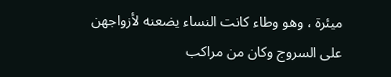ميئرة ، وهو وطاء كانت النساء يضعنه لأزواجهن على السروج وكان من مراكب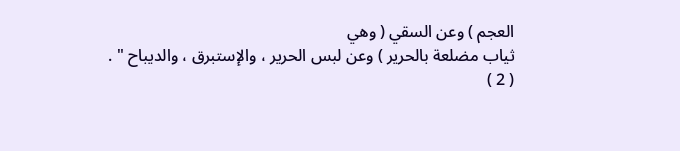العجم ) وعن السقي ( وهي
ثياب مضلعة بالحرير ) وعن لبس الحرير ، والإستبرق ، والديباح " .
( 2 )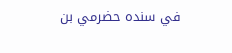في سنده حضرمي بن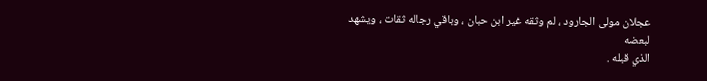عجلان مولى الجارود ، لم وثقه غير ابن حبان ، وباقي رجاله ثقات ، ويشهد لبعضه
الذي قبله .